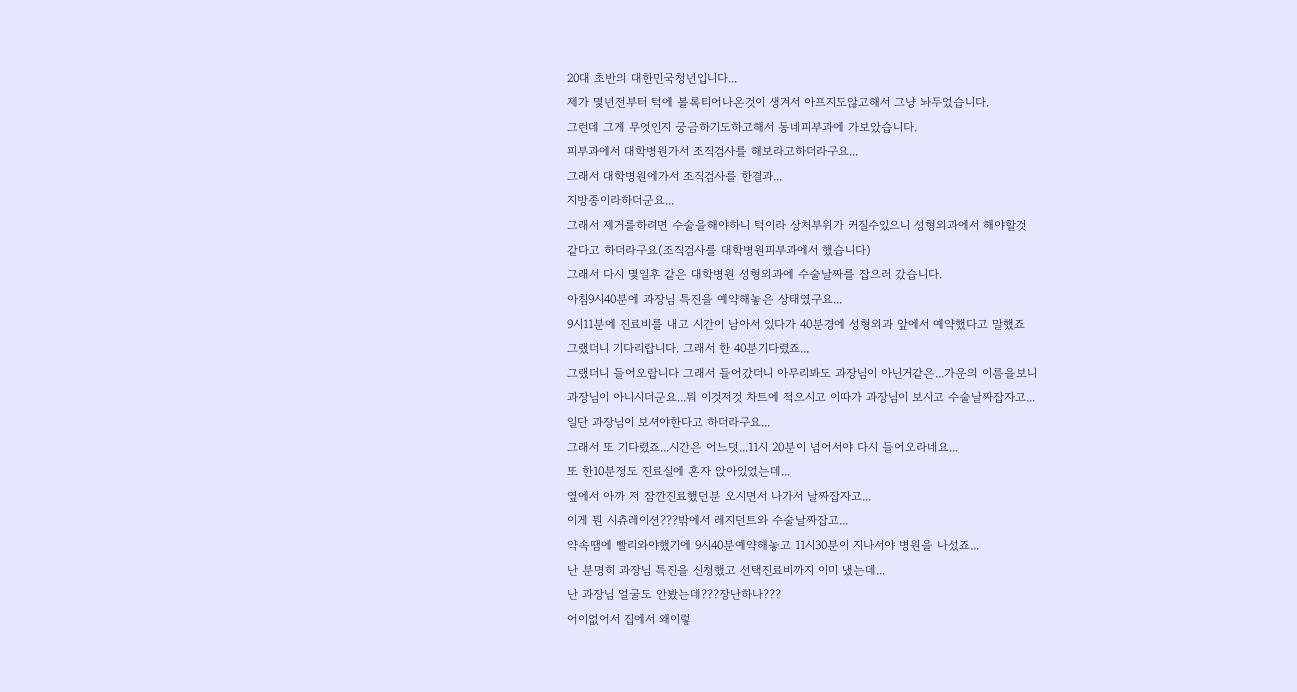20대 초반의 대한민국청년입니다...
제가 몇년전부터 턱에 볼록티어나온것이 생겨서 아프지도않고해서 그냥 놔두었습니다.
그런데 그게 무엇인지 궁금하기도하고해서 동네피부과에 가보았습니다.
피부과에서 대학병원가서 조직검사를 해보라고하더라구요...
그래서 대학병원에가서 조직검사를 한결과...
지방종이라하더군요...
그래서 제거를하려면 수술을해야하니 턱이라 상처부위가 커질수있으니 성형외과에서 해야할것
같다고 하더라구요(조직검사를 대학병원피부과에서 했습니다)
그래서 다시 몇일후 같은 대학병원 성형외과에 수술날짜를 잡으러 갔습니다.
아침9시40분에 과장님 특진을 예약해놓은 상태였구요...
9시11분에 진료비를 내고 시간이 남아서 있다가 40분경에 성형외과 앞에서 예약했다고 말했죠
그랬더니 기다리랍니다. 그래서 한 40분기다렸죠...
그랬더니 들어오랍니다 그래서 들어갔더니 아무리봐도 과장님이 아닌거같은...가운의 이름을보니
과장님이 아니시더군요...뭐 이것저것 차트에 적으시고 이따가 과장님이 보시고 수술날짜잡자고...
일단 과장님이 보셔야한다고 하더라구요...
그래서 또 기다렸죠...시간은 어느덧...11시 20분이 넘어서야 다시 들어오라네요...
또 한10분정도 진료실에 혼자 앉아있었는데...
옆에서 아까 저 잠깐진료했던분 오시면서 나가서 날짜잡자고...
이게 뭔 시츄레이션???밖에서 레지던트와 수술날짜잡고...
약속땜에 빨리와야했기에 9시40분예약해놓고 11시30분이 지나서야 병원을 나섰죠...
난 분명히 과장님 특진을 신청했고 선택진료비까지 이미 냈는데...
난 과장님 얼굴도 안봤는데???장난하나???
어이없어서 집에서 왜이렇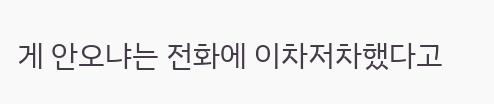게 안오냐는 전화에 이차저차했다고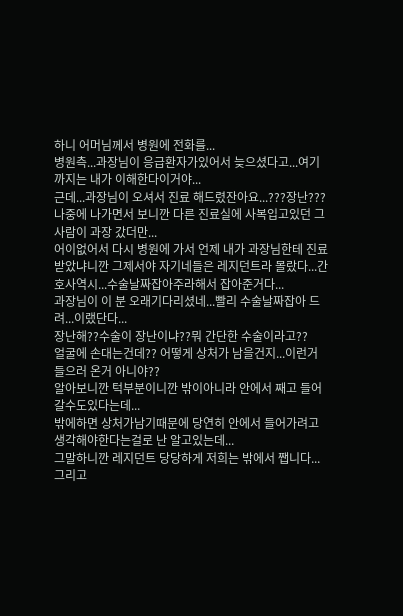하니 어머님께서 병원에 전화를...
병원측...과장님이 응급환자가있어서 늦으셨다고...여기까지는 내가 이해한다이거야...
근데...과장님이 오셔서 진료 해드렸잔아요...???장난???
나중에 나가면서 보니깐 다른 진료실에 사복입고있던 그사람이 과장 갔더만...
어이없어서 다시 병원에 가서 언제 내가 과장님한테 진료받았냐니깐 그제서야 자기네들은 레지던트라 몰랐다...간호사역시...수술날짜잡아주라해서 잡아준거다...
과장님이 이 분 오래기다리셨네...빨리 수술날짜잡아 드려...이랬단다...
장난해??수술이 장난이냐??뭐 간단한 수술이라고??
얼굴에 손대는건데?? 어떻게 상처가 남을건지...이런거 들으러 온거 아니야??
알아보니깐 턱부분이니깐 밖이아니라 안에서 째고 들어갈수도있다는데...
밖에하면 상처가남기때문에 당연히 안에서 들어가려고 생각해야한다는걸로 난 알고있는데...
그말하니깐 레지던트 당당하게 저희는 밖에서 쨉니다...
그리고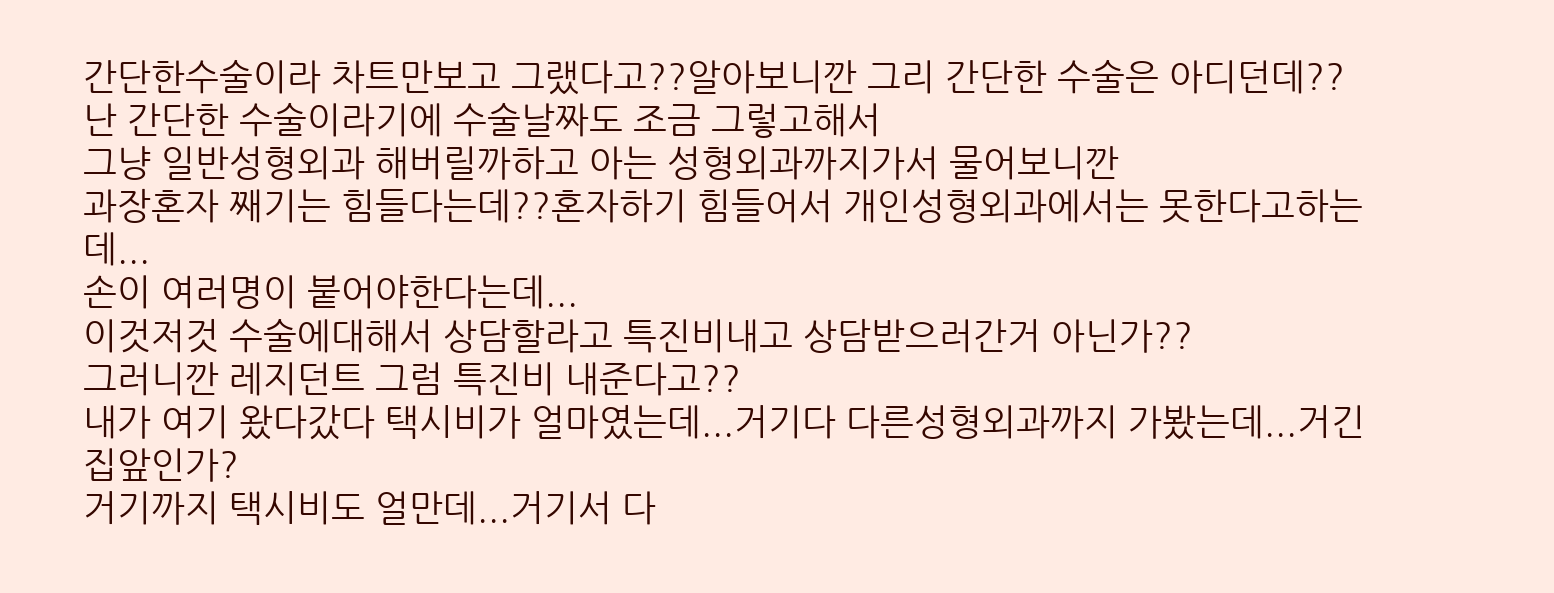간단한수술이라 차트만보고 그랬다고??알아보니깐 그리 간단한 수술은 아디던데??
난 간단한 수술이라기에 수술날짜도 조금 그렇고해서
그냥 일반성형외과 해버릴까하고 아는 성형외과까지가서 물어보니깐
과장혼자 째기는 힘들다는데??혼자하기 힘들어서 개인성형외과에서는 못한다고하는데...
손이 여러명이 붙어야한다는데...
이것저것 수술에대해서 상담할라고 특진비내고 상담받으러간거 아닌가??
그러니깐 레지던트 그럼 특진비 내준다고??
내가 여기 왔다갔다 택시비가 얼마였는데...거기다 다른성형외과까지 가봤는데...거긴 집앞인가?
거기까지 택시비도 얼만데...거기서 다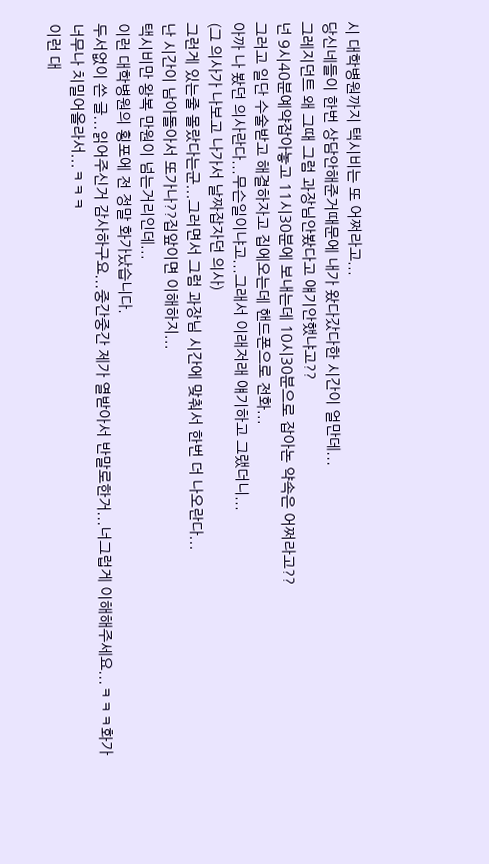시 대학병원까지 택시비는 또 어쩌라고...
당신네들이 한번 상담안해준거때문에 내가 왔다갔다한 시간이 얼만데...
그레지던트 왜 그때 그럼 과장님안봤다고 얘기안했냐고??
넌 9시40분예약잡아놓고 11시30분에 보내는데 10시30분으로 잡아논 약속은 어쩌라고??
그러고 일단 수술받고 해결하자고 집에오는데 핸드폰으로 전화...
아까 나 봤던 의사란다...무슨일이냐고...그래서 이래저래 얘기하고 그랬더니...
(그 의사가 나보고 나가서 날짜잡자던 의사)
그런게 있는줄 몰랐다는군...그러면서 그럼 과장님 시간에 맞춰서 한번 더 나오란다...
난 시간이 남아돌아서 또가나??집앞이면 이해하지...
택시비만 왕복 만원이 넘는거리인데...
이런 대학병원의 횡포에 전 정말 화가났습니다.
두서없이 쓴 글...읽어주신거 감사하구요...중간중간 제가 열받아서 반말로한거...너그럽게 이해해주세요...ㅋㅋㅋ화가 너무나 치밀어올라서...ㅋㅋㅋ
이런 대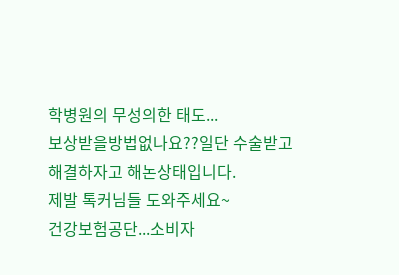학병원의 무성의한 태도...
보상받을방법없나요??일단 수술받고 해결하자고 해논상태입니다.
제발 톡커님들 도와주세요~
건강보험공단...소비자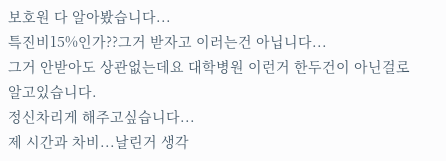보호원 다 알아봤습니다...
특진비15%인가??그거 받자고 이러는건 아닙니다...
그거 안받아도 상관없는데요 대학병원 이런거 한두건이 아닌걸로 알고있습니다.
정신차리게 해주고싶습니다...
제 시간과 차비...날린거 생각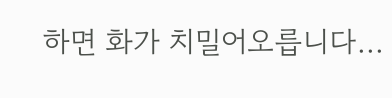하면 화가 치밀어오릅니다...